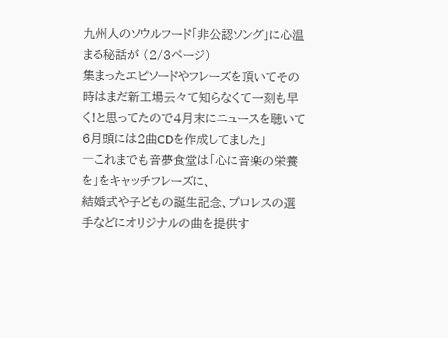九州人のソウルフード「非公認ソング」に心温まる秘話が (2/3ページ)
集まったエピソードやフレーズを頂いてその時はまだ新工場云々て知らなくて一刻も早く!と思ってたので4月末にニュースを聴いて6月頭には2曲CDを作成してました」
―これまでも音夢食堂は「心に音楽の栄養を」をキャッチフレーズに、
結婚式や子どもの誕生記念、プロレスの選手などにオリジナルの曲を提供す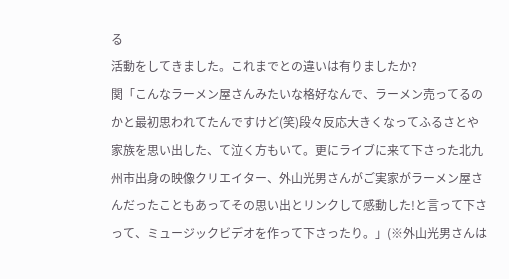る
活動をしてきました。これまでとの違いは有りましたか?
関「こんなラーメン屋さんみたいな格好なんで、ラーメン売ってるのかと最初思われてたんですけど(笑)段々反応大きくなってふるさとや家族を思い出した、て泣く方もいて。更にライブに来て下さった北九州市出身の映像クリエイター、外山光男さんがご実家がラーメン屋さんだったこともあってその思い出とリンクして感動した!と言って下さって、ミュージックビデオを作って下さったり。」(※外山光男さんは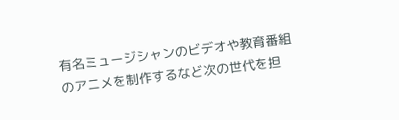有名ミュージシャンのビデオや教育番組のアニメを制作するなど次の世代を担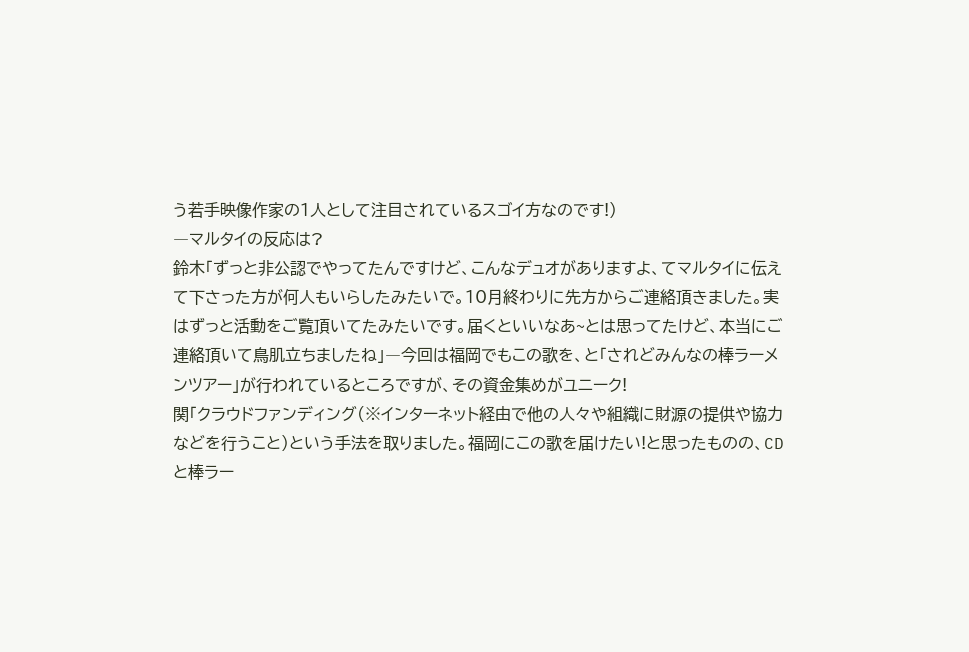う若手映像作家の1人として注目されているスゴイ方なのです!)
―マルタイの反応は?
鈴木「ずっと非公認でやってたんですけど、こんなデュオがありますよ、てマルタイに伝えて下さった方が何人もいらしたみたいで。10月終わりに先方からご連絡頂きました。実はずっと活動をご覧頂いてたみたいです。届くといいなあ~とは思ってたけど、本当にご連絡頂いて鳥肌立ちましたね」―今回は福岡でもこの歌を、と「されどみんなの棒ラーメンツアー」が行われているところですが、その資金集めがユニーク!
関「クラウドファンディング(※インターネット経由で他の人々や組織に財源の提供や協力などを行うこと)という手法を取りました。福岡にこの歌を届けたい!と思ったものの、CDと棒ラー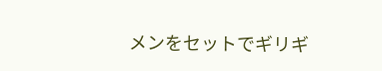メンをセットでギリギ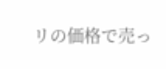リの価格で売っ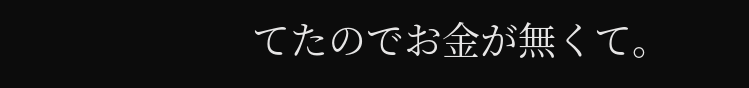てたのでお金が無くて。